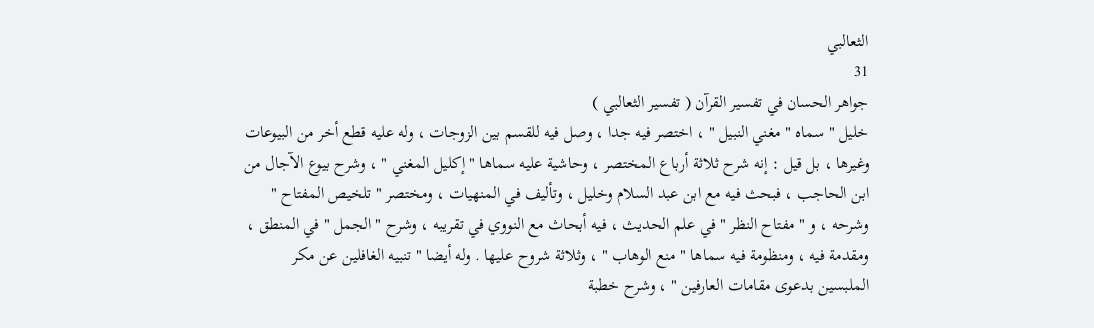الثعالبي
31
جواهر الحسان في تفسير القرآن ( تفسير الثعالبي )
خليل " سماه " مغني النبيل " ، اختصر فيه جدا ، وصل فيه للقسم بين الزوجات ، وله عليه قطع أخر من البيوعات وغيرها ، بل قيل : إنه شرح ثلاثة أرباع المختصر ، وحاشية عليه سماها " إكليل المغني " ، وشرح بيوع الآجال من ابن الحاجب ، فبحث فيه مع ابن عبد السلام وخليل ، وتأليف في المنهيات ، ومختصر " تلخيص المفتاح " وشرحه ، و " مفتاح النظر " في علم الحديث ، فيه أبحاث مع النووي في تقريبه ، وشرح " الجمل " في المنطق ، ومقدمة فيه ، ومنظومة فيه سماها " منع الوهاب " ، وثلاثة شروح عليها . وله أيضا " تنبيه الغافلين عن مكر الملبسين بدعوى مقامات العارفين " ، وشرح خطبة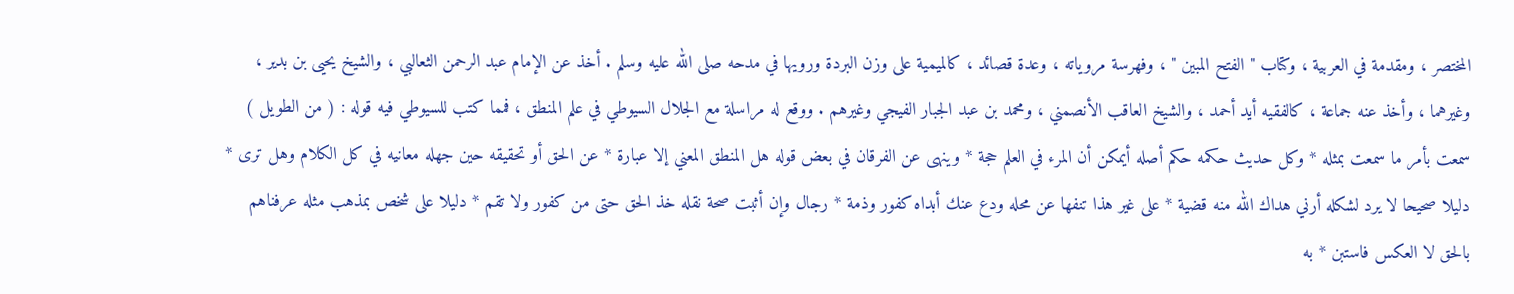المختصر ، ومقدمة في العربية ، وكتاب " الفتح المبين " ، وفهرسة مروياته ، وعدة قصائد ، كالميمية على وزن البردة ورويها في مدحه صلى الله عليه وسلم . أخذ عن الإمام عبد الرحمن الثعالبي ، والشيخ يحيى بن بدير ، وغيرهما ، وأخذ عنه جماعة ، كالفقيه أيد أحمد ، والشيخ العاقب الأنصمني ، ومحمد بن عبد الجبار الفيجي وغيرهم . ووقع له مراسلة مع الجلال السيوطي في علم المنطق ، فمما كتب للسيوطي فيه قوله : ( من الطويل ) سمعت بأمر ما سمعت بمثله * وكل حديث حكمه حكم أصله أيمكن أن المرء في العلم حجة * وينهى عن الفرقان في بعض قوله هل المنطق المعني إلا عبارة * عن الحق أو تحقيقه حين جهله معانيه في كل الكلام وهل ترى * دليلا صحيحا لا يرد لشكله أرني هداك الله منه قضية * على غير هذا تنفها عن محله ودع عنك أبداه كفور وذمة * رجال وإن أثبت صحة نقله خذ الحق حتى من كفور ولا تقم * دليلا على شخص بمذهب مثله عرفناهم بالحق لا العكس فاستبن * به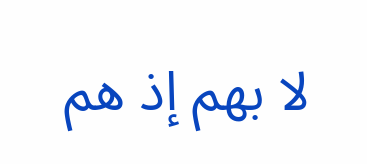لا بهم إذ هم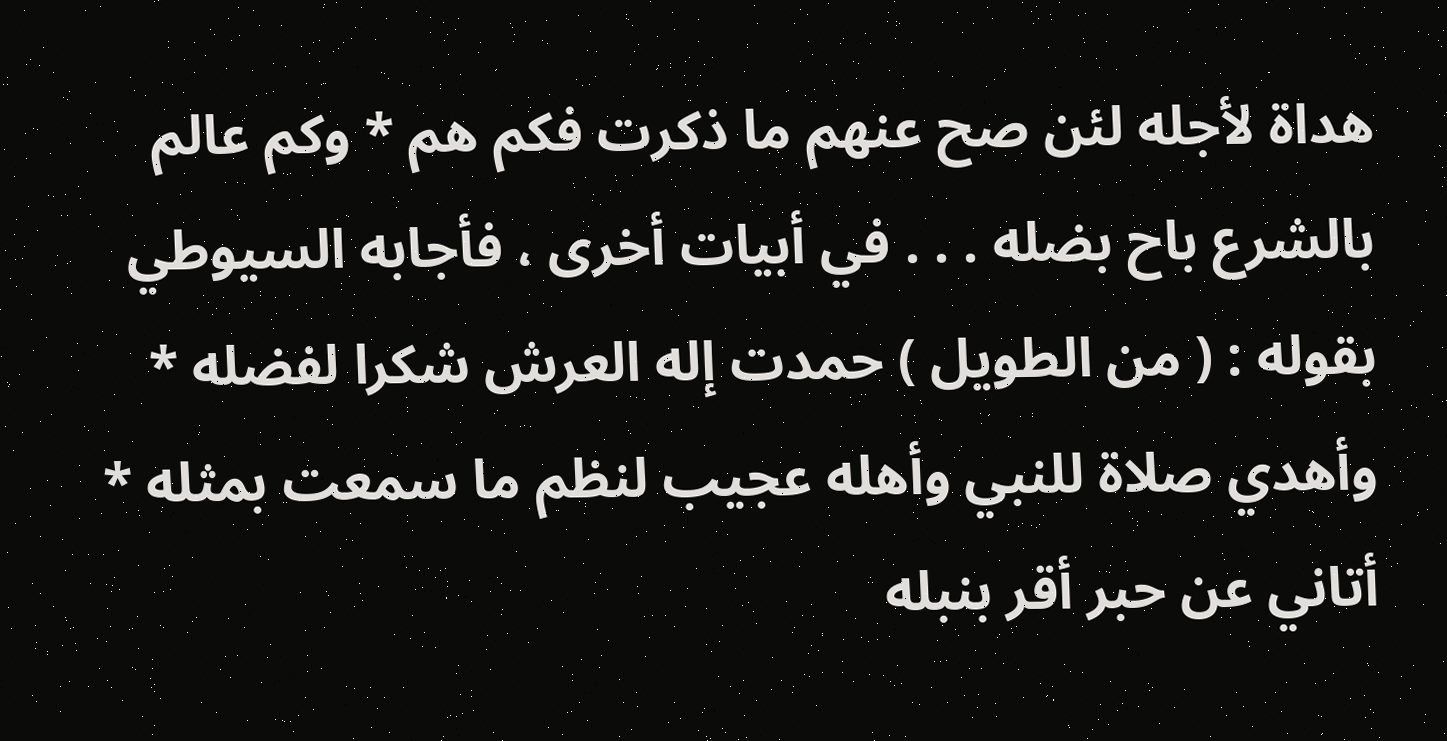هداة لأجله لئن صح عنهم ما ذكرت فكم هم * وكم عالم بالشرع باح بضله . . . في أبيات أخرى ، فأجابه السيوطي بقوله : ( من الطويل ) حمدت إله العرش شكرا لفضله * وأهدي صلاة للنبي وأهله عجيب لنظم ما سمعت بمثله * أتاني عن حبر أقر بنبله